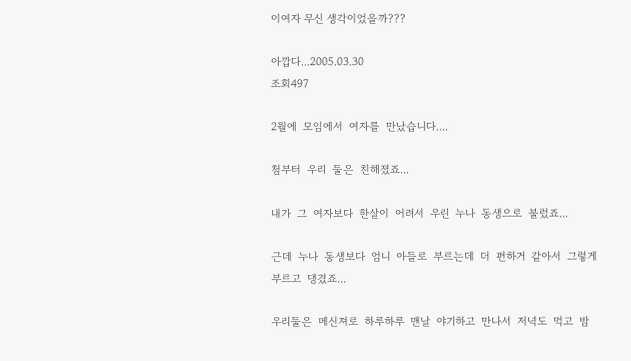이여자 무신 생각이었을까???

아깝다...2005.03.30
조회497

2월에  모임에서  여자를  만났습니다....

첨부터  우리  둘은  친해졌죠...

내가  그  여자보다  한살이  어려서  우린  누나  동생으로  불렀죠...

근데  누나  동생보다  엄니  아들로  부르는데  더  편하거  같아서  그렇게  부르고  댕겼죠...

우리둘은  메신져로  하루하루  맨날  야기하고  만나서  저녁도  먹고  밤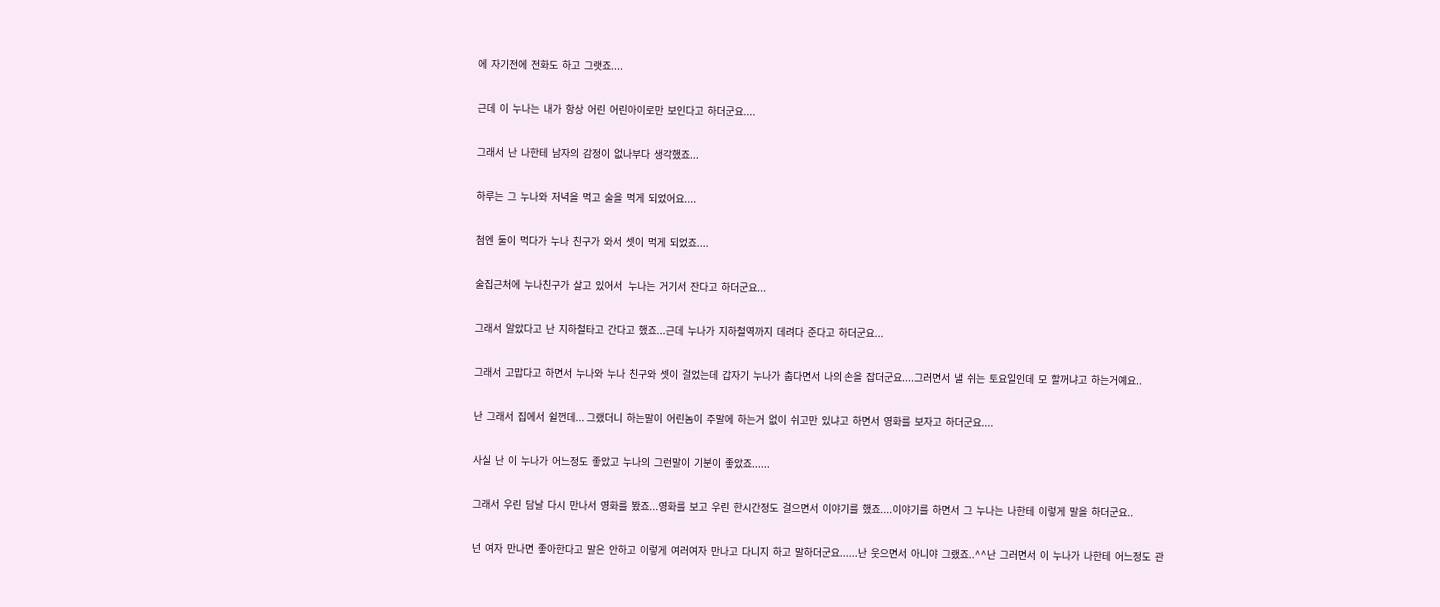에  자기전에  전화도  하고  그랫죠....

근데  이  누나는  내가  항상  어린  어린아이로만  보인다고  하더군요....

그래서  난  나한테  남자의  감정이  없나부다  생각했죠...

하루는  그  누나와  저녁을  먹고  술을  먹게  되었어요....

첨엔  둘이  먹다가  누나  친구가  와서  셋이  먹게  되었죠....

술집근처에  누나친구가  살고  있어서   누나는  거기서  잔다고  하더군요...

그래서  알았다고  난  지하철타고  간다고  했죠...근데  누나가  지하철역까지  데려다  준다고  하더군요...

그래서  고맙다고  하면서  누나와  누나  친구와  셋이  걸었는데  갑자기  누나가  춥다면서  나의 손을  잡더군요....그러면서  낼  쉬는  토요일인데  모  할꺼냐고  하는거예요..

난  그래서  집에서  쉴껀데... 그랬더니  하는말이  어린놈이  주말에  하는거  없이  쉬고만  있냐고  하면서  영화를  보자고  하더군요....

사실  난  이  누나가  어느정도  좋았고  누나의  그런말이  기분이  좋았죠......

그래서  우린  담날  다시  만나서  영화를  봤죠...영화를  보고  우린  한시간정도  걸으면서  이야기를  했죠....이야기를  하면서  그  누나는  나한테  이렇게  말을  하더군요..

넌  여자  만나면  좋아한다고  말은  안하고  이렇게  여러여자  만나고  다니지  하고  말하더군요......난  웃으면서  아니야  그랬죠..^^난  그러면서  이  누나가  나한테  어느정도  관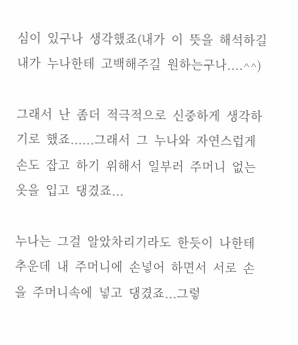심이  있구나  생각했죠(내가  이  뜻을  해석하길  내가  누나한테  고백해주길  원하는구나....^^)

그래서  난  좀더  적극적으로  신중하게  생각하기로  했죠......그래서  그  누나와  자연스럽게  손도  잡고  하기  위해서  일부러  주머니  없는  옷을  입고  댕겼죠...

누나는  그걸  알았차리기라도  한듯이  나한테  추운데  내  주머니에  손넣어  하면서  서로  손을  주머니속에  넣고  댕겼죠...그렇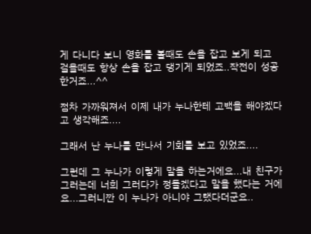게  다니다  보니  영화를  볼때도  손을  잡고  보게  되고  걸을때도  항상  손을  잡고  댕기게  되었죠..작전이  성공 한거죠...^^

점차  가까워져서  이제  내가  누나한테  고백을  해야겠다고  생각해죠....

그래서  난  누나를  만나서  기회를  보고  있었죠....

그런데  그  누나가  이렇게  말을  하는거에요...내  친구가  그러는데  너희  그러다가  정들겠다고  말을  했다는  거에요...그러니깐  이  누나가  아니야  그랬다더군요..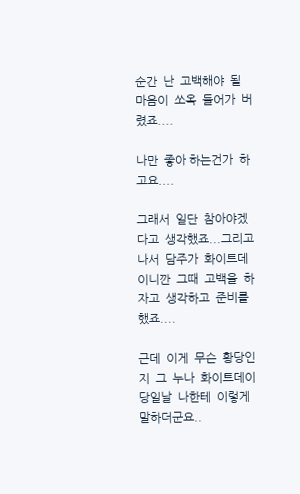순간  난  고백해야  될  마음이  쏘옥  들어가  버렸죠....

나만  좋아 하는건가  하고요....

그래서  일단  참아야겠다고  생각했죠...그리고  나서  담주가  화이트데이니깐  그때  고백을  하자고  생각하고  준비를  했죠....

근데  이게  무슨  황당인지  그  누나  화이트데이  당일날  나한테  이렇게 말하더군요..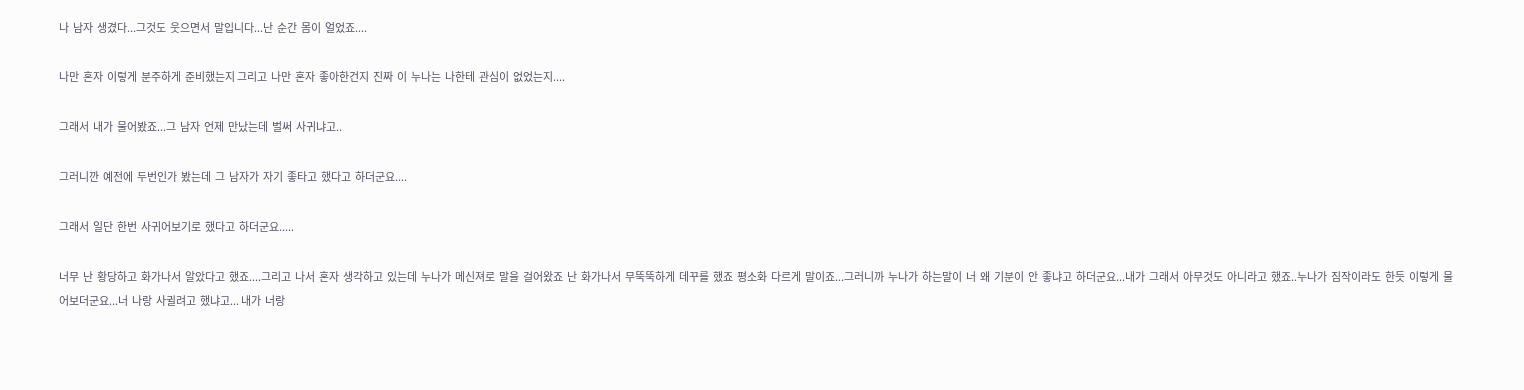나  남자  생겼다...그것도  웃으면서  말입니다...난  순간  몸이  얼었죠....

나만  혼자  이렇게  분주하게  준비했는지 그리고  나만  혼자  좋아한건지  진짜  이  누나는  나한테  관심이  없었는지....

그래서  내가  물어봤죠...그  남자  언제  만났는데  벌써  사귀냐고..

그러니깐  예전에  두번인가  봤는데  그  남자가  자기  좋타고  했다고  하더군요....

그래서  일단  한번  사귀어보기로  했다고  하더군요.....

너무  난  황당하고  화가나서  알았다고  했죠....그리고  나서  혼자  생각하고  있는데  누나가  메신져로  말을  걸어왔죠  난  화가나서  무뚝뚝하게  데꾸를  했죠  평소화  다르게  말이죠...그러니까  누나가  하는말이  너  왜  기분이  안  좋냐고  하더군요...내가  그래서  아무것도  아니라고  했죠..누나가  짐작이라도  한듯  이렇게  물어보더군요...너  나랑  사귈려고  했냐고... 내가  너랑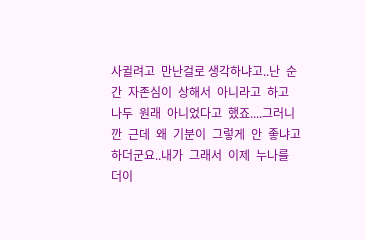사귈려고  만난걸로 생각하냐고..난  순간  자존심이  상해서  아니라고  하고  나두  원래  아니었다고  했죠....그러니깐  근데  왜  기분이  그렇게  안  좋냐고  하더군요..내가  그래서  이제  누나를  더이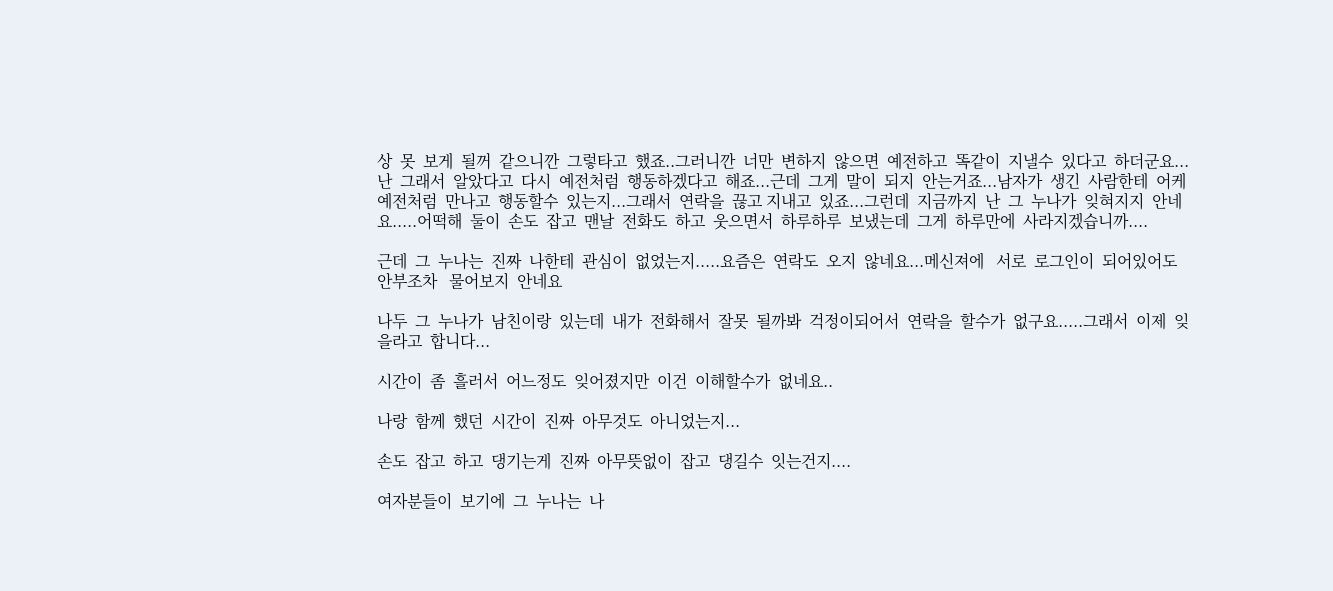상  못  보게  될꺼  같으니깐  그렇타고  했죠..그러니깐  너만  변하지  않으면  예전하고  똑같이  지낼수  있다고  하더군요...난  그래서  알았다고  다시  예전처럼  행동하겠다고  해죠...근데  그게  말이  되지  안는거죠...남자가  생긴  사람한테  어케  예전처럼  만나고  행동할수  있는지...그래서  연락을  끊고 지내고  있죠...그런데  지금까지  난  그  누나가  잊혀지지  안네요.....어떡해  둘이  손도  잡고  맨날  전화도  하고  웃으면서  하루하루  보냈는데  그게  하루만에  사라지겠습니까....

근데  그  누나는  진짜  나한테  관심이  없었는지.....요즘은  연락도  오지  않네요...메신져에   서로  로그인이  되어있어도  안부조차   물어보지  안네요

나두  그  누나가  남친이랑  있는데  내가  전화해서  잘못  될까봐  걱정이되어서  연락을  할수가  없구요.....그래서  이제  잊을라고  합니다...

시간이  좀  흘러서  어느정도  잊어졌지만  이건  이해할수가  없네요..

나랑  함께  했던  시간이  진짜  아무것도  아니었는지...

손도  잡고  하고  댕기는게  진짜  아무뜻없이  잡고  댕길수  잇는건지....

여자분들이  보기에  그  누나는  나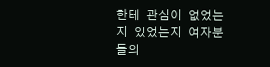한테  관심이  없었는지  있었는지  여자분들의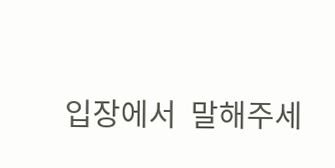입장에서  말해주세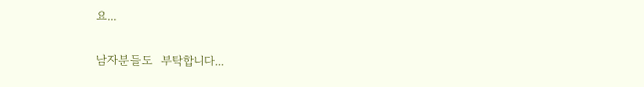요...

남자분들도  부탁합니다...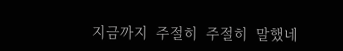지금까지  주절히  주절히  말했네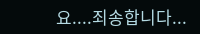요....죄송합니다...